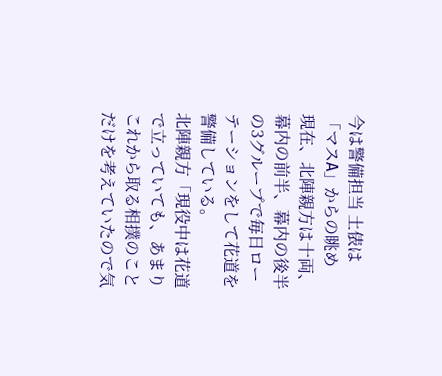今は警備担当 土俵は「マスA」からの眺め
現在、北陣親方は十両、幕内の前半、幕内の後半の3グループで毎日ローテーションをして花道を警備している。
北陣親方「現役中は花道で立っていても、あまりこれから取る相撲のことだけを考えていたので気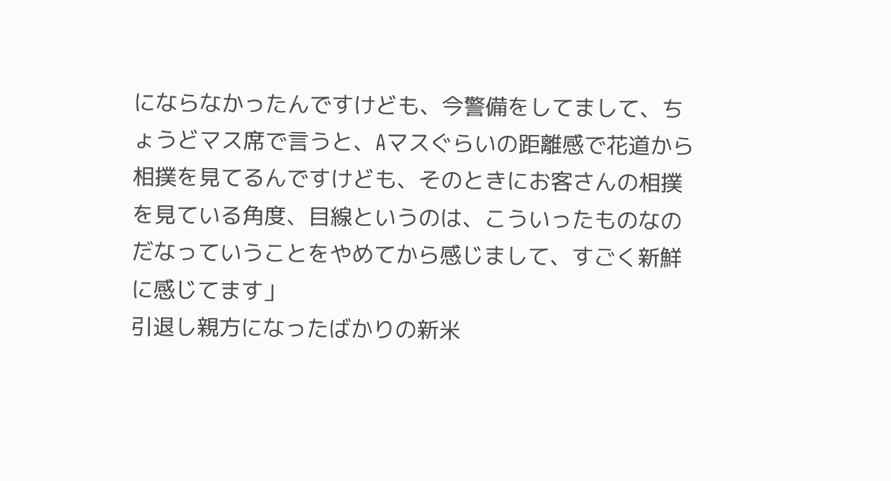にならなかったんですけども、今警備をしてまして、ちょうどマス席で言うと、Aマスぐらいの距離感で花道から相撲を見てるんですけども、そのときにお客さんの相撲を見ている角度、目線というのは、こういったものなのだなっていうことをやめてから感じまして、すごく新鮮に感じてます」
引退し親方になったばかりの新米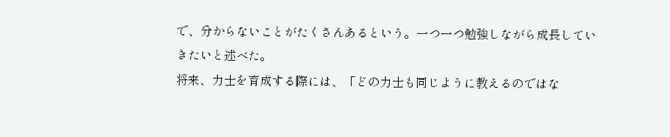で、分からないことがたくさんあるという。一つ一つ勉強しながら成長していきたいと述べた。
将来、力士を育成する際には、「どの力士も同じように教えるのではな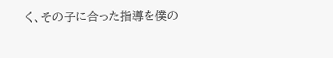く、その子に合った指導を僕の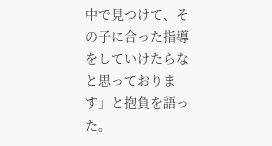中で見つけて、その子に合った指導をしていけたらなと思っております」と抱負を語った。